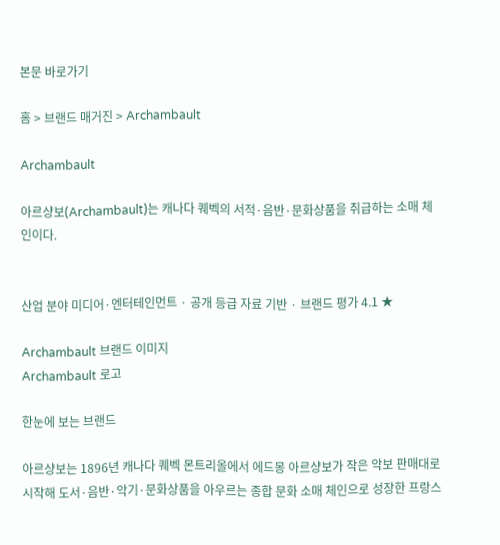본문 바로가기

홈 > 브랜드 매거진 > Archambault

Archambault

아르샹보(Archambault)는 캐나다 퀘벡의 서적·음반·문화상품을 취급하는 소매 체인이다.


산업 분야 미디어·엔터테인먼트 · 공개 등급 자료 기반 · 브랜드 평가 4.1 ★

Archambault 브랜드 이미지
Archambault 로고

한눈에 보는 브랜드

아르샹보는 1896년 캐나다 퀘벡 몬트리올에서 에드몽 아르샹보가 작은 악보 판매대로 시작해 도서·음반·악기·문화상품을 아우르는 종합 문화 소매 체인으로 성장한 프랑스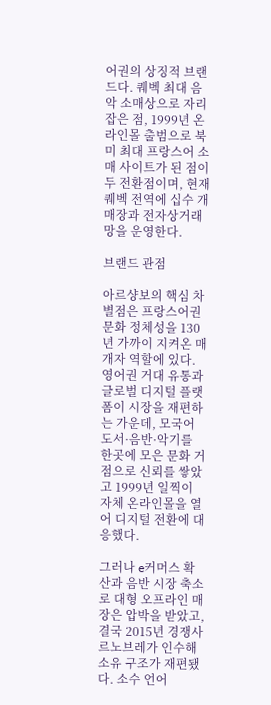어권의 상징적 브랜드다. 퀘벡 최대 음악 소매상으로 자리 잡은 점, 1999년 온라인몰 출범으로 북미 최대 프랑스어 소매 사이트가 된 점이 두 전환점이며, 현재 퀘벡 전역에 십수 개 매장과 전자상거래망을 운영한다.

브랜드 관점

아르샹보의 핵심 차별점은 프랑스어권 문화 정체성을 130년 가까이 지켜온 매개자 역할에 있다. 영어권 거대 유통과 글로벌 디지털 플랫폼이 시장을 재편하는 가운데, 모국어 도서·음반·악기를 한곳에 모은 문화 거점으로 신뢰를 쌓았고 1999년 일찍이 자체 온라인몰을 열어 디지털 전환에 대응했다.

그러나 e커머스 확산과 음반 시장 축소로 대형 오프라인 매장은 압박을 받았고, 결국 2015년 경쟁사 르노브레가 인수해 소유 구조가 재편됐다. 소수 언어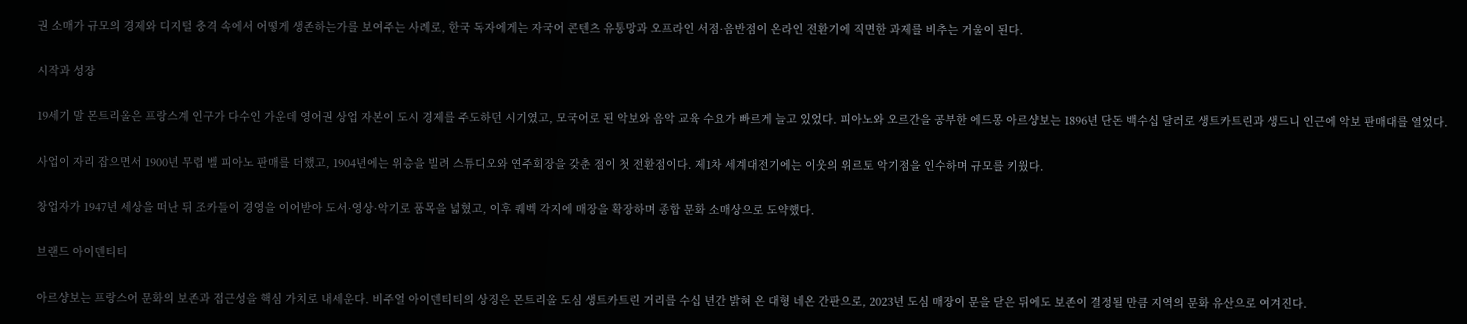권 소매가 규모의 경제와 디지털 충격 속에서 어떻게 생존하는가를 보여주는 사례로, 한국 독자에게는 자국어 콘텐츠 유통망과 오프라인 서점·음반점이 온라인 전환기에 직면한 과제를 비추는 거울이 된다.

시작과 성장

19세기 말 몬트리올은 프랑스계 인구가 다수인 가운데 영어권 상업 자본이 도시 경제를 주도하던 시기였고, 모국어로 된 악보와 음악 교육 수요가 빠르게 늘고 있었다. 피아노와 오르간을 공부한 에드몽 아르샹보는 1896년 단돈 백수십 달러로 생트카트린과 생드니 인근에 악보 판매대를 열었다.

사업이 자리 잡으면서 1900년 무렵 벨 피아노 판매를 더했고, 1904년에는 위층을 빌려 스튜디오와 연주회장을 갖춘 점이 첫 전환점이다. 제1차 세계대전기에는 이웃의 위르토 악기점을 인수하며 규모를 키웠다.

창업자가 1947년 세상을 떠난 뒤 조카들이 경영을 이어받아 도서·영상·악기로 품목을 넓혔고, 이후 퀘벡 각지에 매장을 확장하며 종합 문화 소매상으로 도약했다.

브랜드 아이덴티티

아르샹보는 프랑스어 문화의 보존과 접근성을 핵심 가치로 내세운다. 비주얼 아이덴티티의 상징은 몬트리올 도심 생트카트린 거리를 수십 년간 밝혀 온 대형 네온 간판으로, 2023년 도심 매장이 문을 닫은 뒤에도 보존이 결정될 만큼 지역의 문화 유산으로 여겨진다.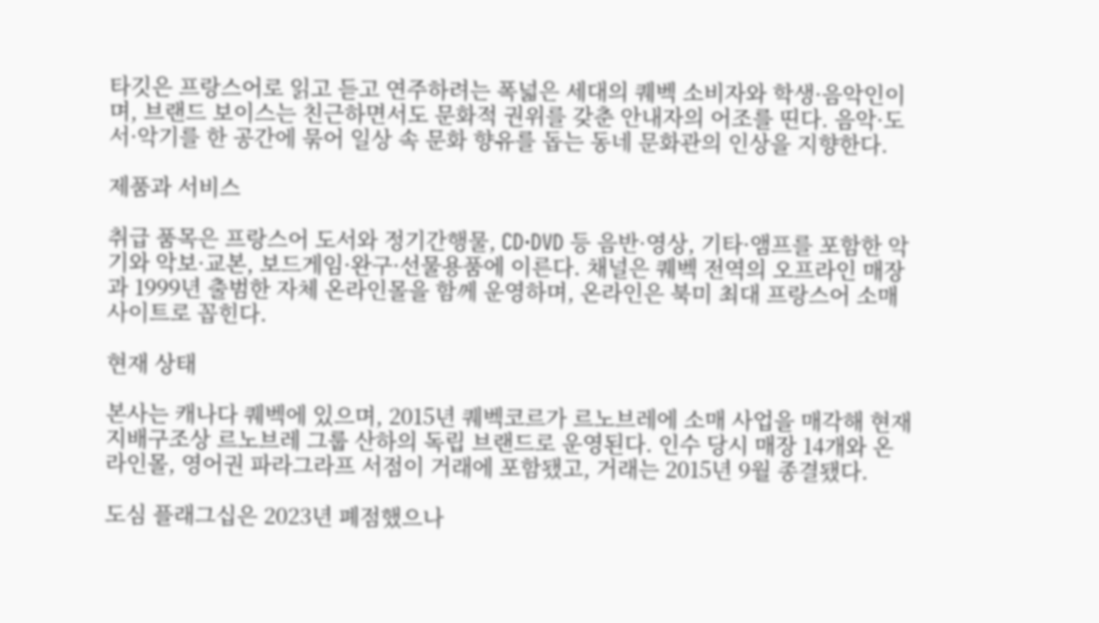타깃은 프랑스어로 읽고 듣고 연주하려는 폭넓은 세대의 퀘벡 소비자와 학생·음악인이며, 브랜드 보이스는 친근하면서도 문화적 권위를 갖춘 안내자의 어조를 띤다. 음악·도서·악기를 한 공간에 묶어 일상 속 문화 향유를 돕는 동네 문화관의 인상을 지향한다.

제품과 서비스

취급 품목은 프랑스어 도서와 정기간행물, CD·DVD 등 음반·영상, 기타·앰프를 포함한 악기와 악보·교본, 보드게임·완구·선물용품에 이른다. 채널은 퀘벡 전역의 오프라인 매장과 1999년 출범한 자체 온라인몰을 함께 운영하며, 온라인은 북미 최대 프랑스어 소매 사이트로 꼽힌다.

현재 상태

본사는 캐나다 퀘벡에 있으며, 2015년 퀘벡코르가 르노브레에 소매 사업을 매각해 현재 지배구조상 르노브레 그룹 산하의 독립 브랜드로 운영된다. 인수 당시 매장 14개와 온라인몰, 영어권 파라그라프 서점이 거래에 포함됐고, 거래는 2015년 9월 종결됐다.

도심 플래그십은 2023년 폐점했으나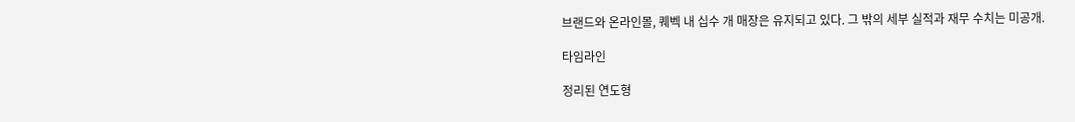브랜드와 온라인몰, 퀘벡 내 십수 개 매장은 유지되고 있다. 그 밖의 세부 실적과 재무 수치는 미공개.

타임라인

정리된 연도형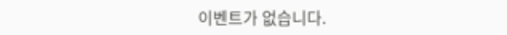이벤트가 없습니다.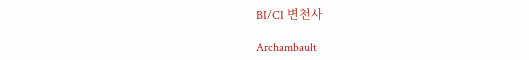BI/CI 변천사

Archambault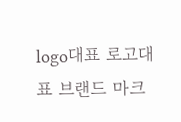logo대표 로고대표 브랜드 마크